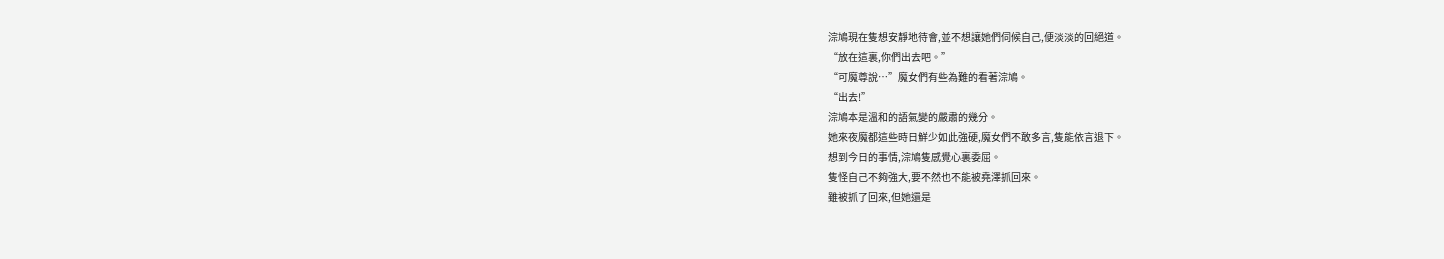淙鳩現在隻想安靜地待會,並不想讓她們伺候自己,便淡淡的回絕道。
“放在這裏,你們出去吧。”
“可魔尊說…”魔女們有些為難的看著淙鳩。
“出去!”
淙鳩本是溫和的語氣變的嚴肅的幾分。
她來夜魔都這些時日鮮少如此強硬,魔女們不敢多言,隻能依言退下。
想到今日的事情,淙鳩隻感覺心裏委屈。
隻怪自己不夠強大,要不然也不能被堯澤抓回來。
雖被抓了回來,但她還是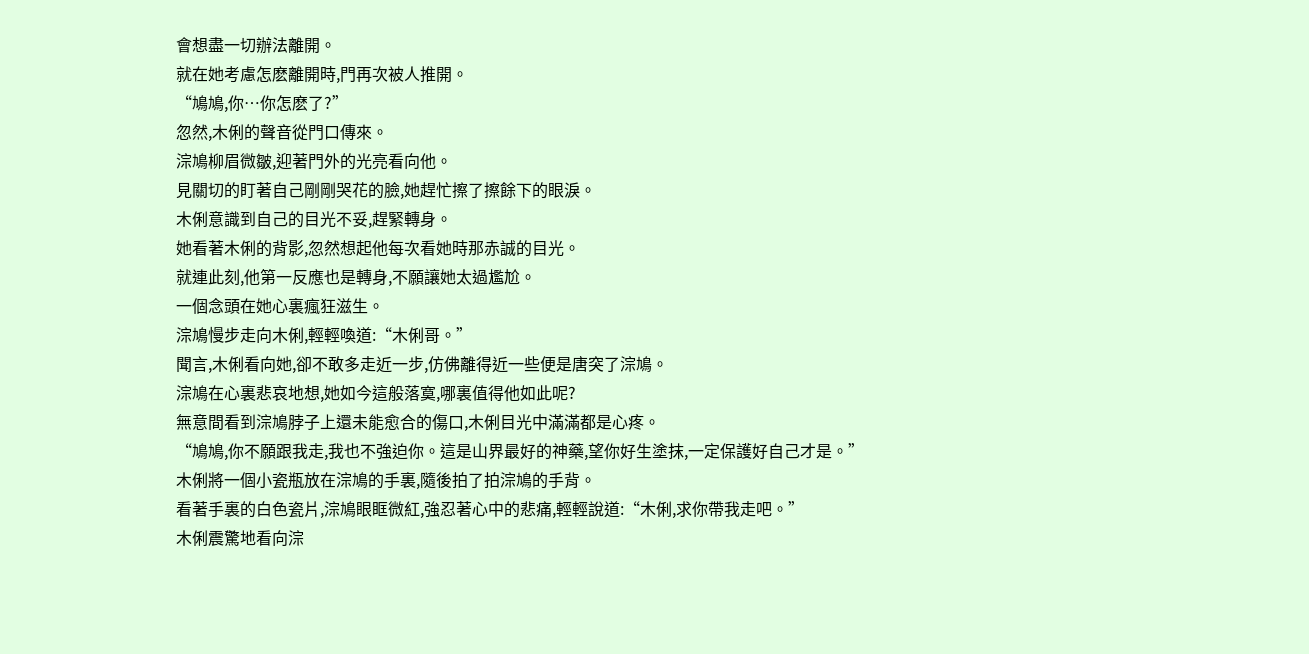會想盡一切辦法離開。
就在她考慮怎麽離開時,門再次被人推開。
“鳩鳩,你…你怎麽了?”
忽然,木俐的聲音從門口傳來。
淙鳩柳眉微皺,迎著門外的光亮看向他。
見關切的盯著自己剛剛哭花的臉,她趕忙擦了擦餘下的眼淚。
木俐意識到自己的目光不妥,趕緊轉身。
她看著木俐的背影,忽然想起他每次看她時那赤誠的目光。
就連此刻,他第一反應也是轉身,不願讓她太過尷尬。
一個念頭在她心裏瘋狂滋生。
淙鳩慢步走向木俐,輕輕喚道:“木俐哥。”
聞言,木俐看向她,卻不敢多走近一步,仿佛離得近一些便是唐突了淙鳩。
淙鳩在心裏悲哀地想,她如今這般落寞,哪裏值得他如此呢?
無意間看到淙鳩脖子上還未能愈合的傷口,木俐目光中滿滿都是心疼。
“鳩鳩,你不願跟我走,我也不強迫你。這是山界最好的神藥,望你好生塗抹,一定保護好自己才是。”
木俐將一個小瓷瓶放在淙鳩的手裏,隨後拍了拍淙鳩的手背。
看著手裏的白色瓷片,淙鳩眼眶微紅,強忍著心中的悲痛,輕輕說道:“木俐,求你帶我走吧。”
木俐震驚地看向淙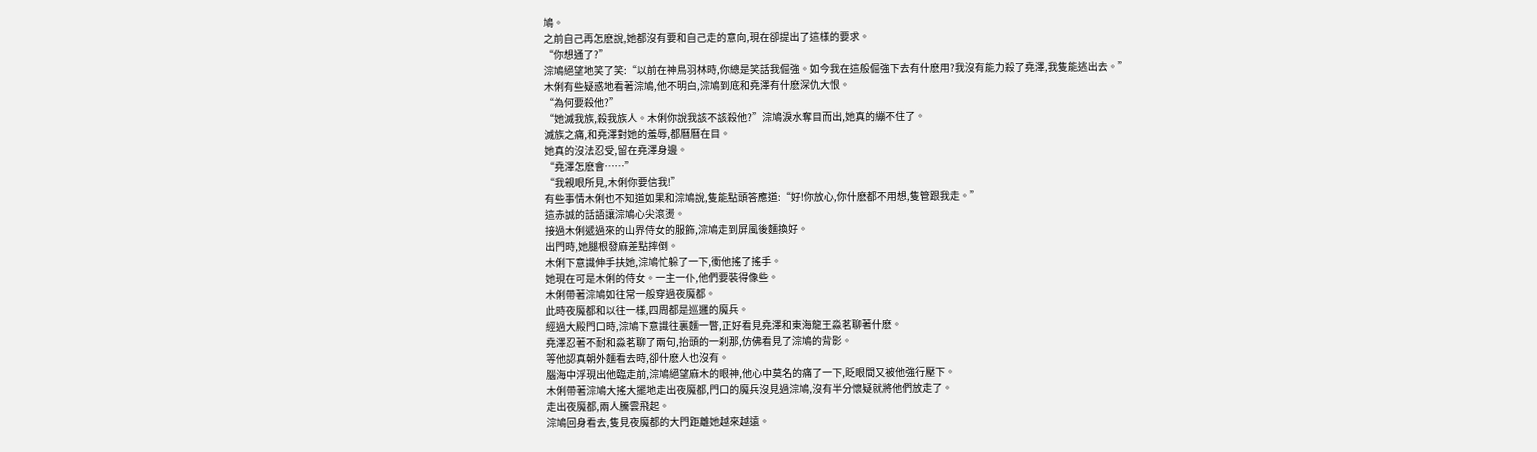鳩。
之前自己再怎麽說,她都沒有要和自己走的意向,現在卻提出了這樣的要求。
“你想通了?”
淙鳩絕望地笑了笑:“以前在神鳥羽林時,你總是笑話我倔強。如今我在這般倔強下去有什麽用?我沒有能力殺了堯澤,我隻能逃出去。”
木俐有些疑惑地看著淙鳩,他不明白,淙鳩到底和堯澤有什麽深仇大恨。
“為何要殺他?”
“她滅我族,殺我族人。木俐你說我該不該殺他?”淙鳩淚水奪目而出,她真的繃不住了。
滅族之痛,和堯澤對她的羞辱,都曆曆在目。
她真的沒法忍受,留在堯澤身邊。
“堯澤怎麽會……”
“我親眼所見,木俐你要信我!”
有些事情木俐也不知道如果和淙鳩說,隻能點頭答應道:“好!你放心,你什麽都不用想,隻管跟我走。”
這赤誠的話語讓淙鳩心尖滾燙。
接過木俐遞過來的山界侍女的服飾,淙鳩走到屏風後麵換好。
出門時,她腿根發麻差點摔倒。
木俐下意識伸手扶她,淙鳩忙躲了一下,衝他搖了搖手。
她現在可是木俐的侍女。一主一仆,他們要裝得像些。
木俐帶著淙鳩如往常一般穿過夜魔都。
此時夜魔都和以往一樣,四周都是巡邏的魔兵。
經過大殿門口時,淙鳩下意識往裏麵一瞥,正好看見堯澤和東海龍王淼茗聊著什麽。
堯澤忍著不耐和淼茗聊了兩句,抬頭的一刹那,仿佛看見了淙鳩的背影。
等他認真朝外麵看去時,卻什麽人也沒有。
腦海中浮現出他臨走前,淙鳩絕望麻木的眼神,他心中莫名的痛了一下,眨眼間又被他強行壓下。
木俐帶著淙鳩大搖大擺地走出夜魔都,門口的魔兵沒見過淙鳩,沒有半分懷疑就將他們放走了。
走出夜魔都,兩人騰雲飛起。
淙鳩回身看去,隻見夜魔都的大門距離她越來越遠。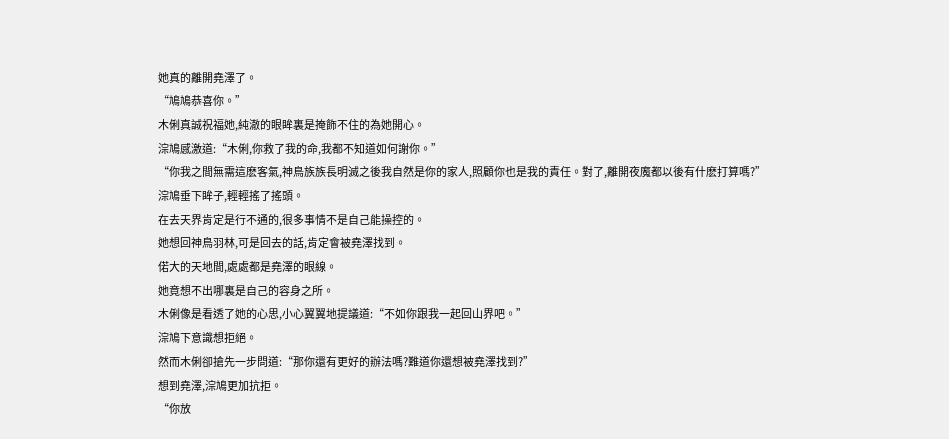她真的離開堯澤了。
“鳩鳩恭喜你。”
木俐真誠祝福她,純澈的眼眸裏是掩飾不住的為她開心。
淙鳩感激道:“木俐,你救了我的命,我都不知道如何謝你。”
“你我之間無需這麽客氣,神鳥族族長明滅之後我自然是你的家人,照顧你也是我的責任。對了,離開夜魔都以後有什麽打算嗎?”
淙鳩垂下眸子,輕輕搖了搖頭。
在去天界肯定是行不通的,很多事情不是自己能操控的。
她想回神鳥羽林,可是回去的話,肯定會被堯澤找到。
偌大的天地間,處處都是堯澤的眼線。
她竟想不出哪裏是自己的容身之所。
木俐像是看透了她的心思,小心翼翼地提議道:“不如你跟我一起回山界吧。”
淙鳩下意識想拒絕。
然而木俐卻搶先一步問道:“那你還有更好的辦法嗎?難道你還想被堯澤找到?”
想到堯澤,淙鳩更加抗拒。
“你放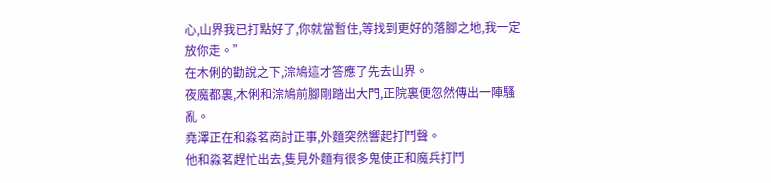心,山界我已打點好了,你就當暫住,等找到更好的落腳之地,我一定放你走。”
在木俐的勸說之下,淙鳩這才答應了先去山界。
夜魔都裏,木俐和淙鳩前腳剛踏出大門,正院裏便忽然傳出一陣騷亂。
堯澤正在和淼茗商討正事,外麵突然響起打鬥聲。
他和淼茗趕忙出去,隻見外麵有很多鬼使正和魔兵打鬥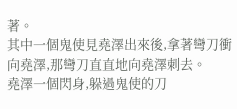著。
其中一個鬼使見堯澤出來後,拿著彎刀衝向堯澤,那彎刀直直地向堯澤刺去。
堯澤一個閃身,躲過鬼使的刀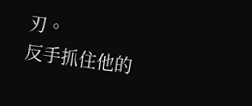刃。
反手抓住他的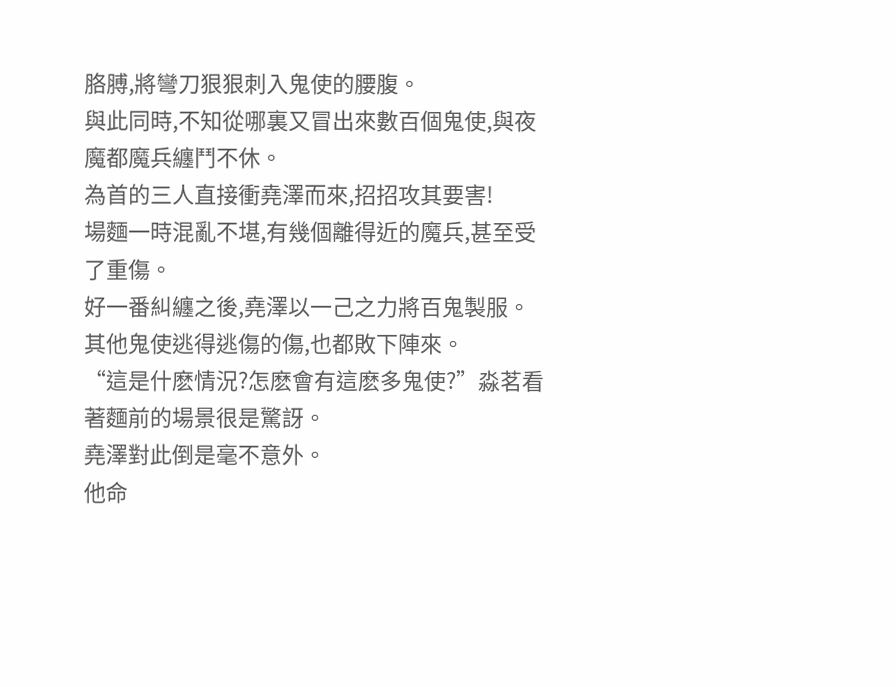胳膊,將彎刀狠狠刺入鬼使的腰腹。
與此同時,不知從哪裏又冒出來數百個鬼使,與夜魔都魔兵纏鬥不休。
為首的三人直接衝堯澤而來,招招攻其要害!
場麵一時混亂不堪,有幾個離得近的魔兵,甚至受了重傷。
好一番糾纏之後,堯澤以一己之力將百鬼製服。
其他鬼使逃得逃傷的傷,也都敗下陣來。
“這是什麽情況?怎麽會有這麽多鬼使?”淼茗看著麵前的場景很是驚訝。
堯澤對此倒是毫不意外。
他命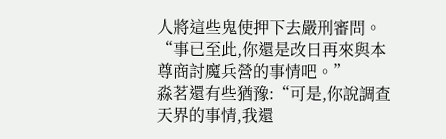人將這些鬼使押下去嚴刑審問。
“事已至此,你還是改日再來與本尊商討魔兵營的事情吧。”
淼茗還有些猶豫:“可是,你說調查天界的事情,我還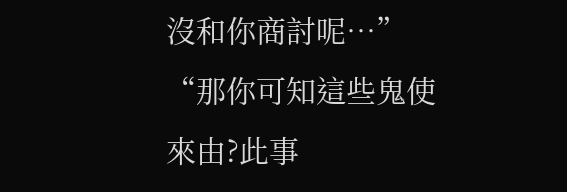沒和你商討呢…”
“那你可知這些鬼使來由?此事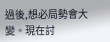過後,想必局勢會大變。現在討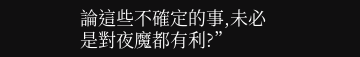論這些不確定的事,未必是對夜魔都有利?”